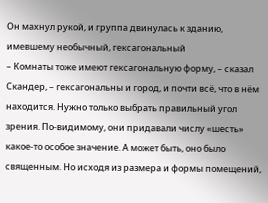Он махнул рукой, и группа двинулась к зданию, имевшему необычный, гексагональный
– Комнаты тоже имеют гексагональную форму, – сказал Скандер, – гексагональны и город, и почти всё, что в нём находится. Нужно только выбрать правильный угол зрения. По-видимому, они придавали числу «шесть» какое-то особое значение. А может быть, оно было священным. Но исходя из размера и формы помещений,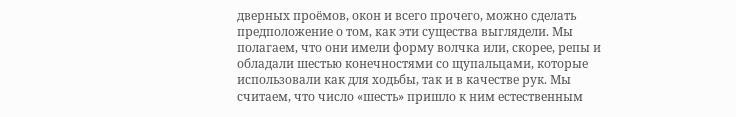дверных проёмов, окон и всего прочего, можно сделать предположение о том, как эти существа выглядели. Мы полагаем, что они имели форму волчка или, скорее, репы и обладали шестью конечностями со щупальцами, которые использовали как для ходьбы, так и в качестве рук. Мы считаем, что число «шесть» пришло к ним естественным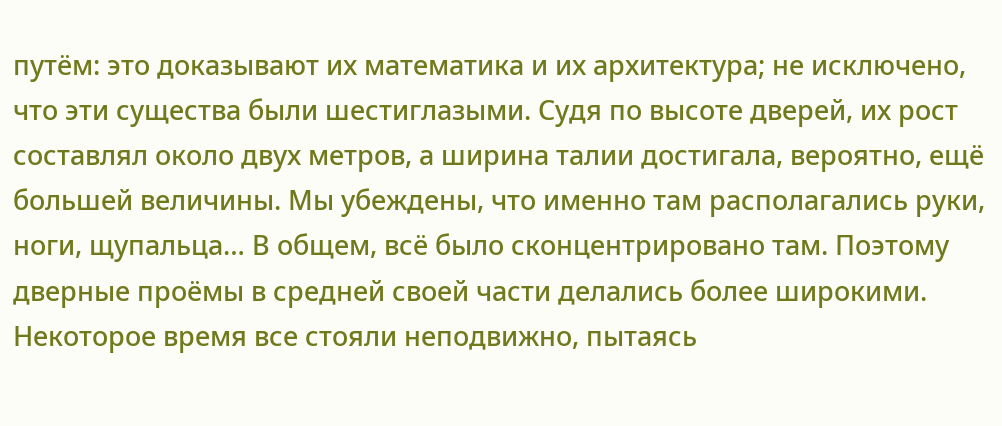путём: это доказывают их математика и их архитектура; не исключено, что эти существа были шестиглазыми. Судя по высоте дверей, их рост составлял около двух метров, а ширина талии достигала, вероятно, ещё большей величины. Мы убеждены, что именно там располагались руки, ноги, щупальца… В общем, всё было сконцентрировано там. Поэтому дверные проёмы в средней своей части делались более широкими.
Некоторое время все стояли неподвижно, пытаясь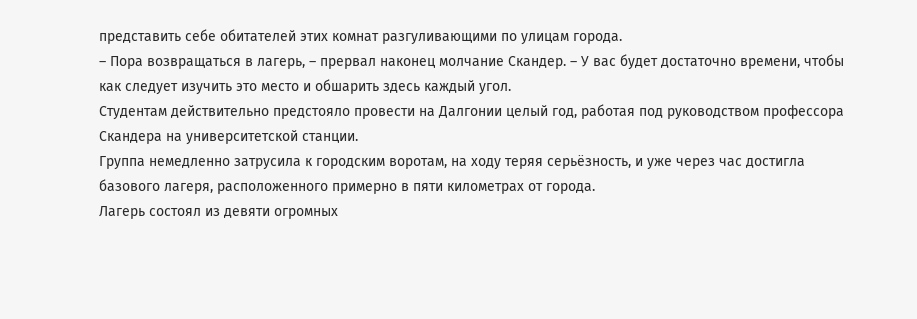представить себе обитателей этих комнат разгуливающими по улицам города.
– Пора возвращаться в лагерь, – прервал наконец молчание Скандер. – У вас будет достаточно времени, чтобы как следует изучить это место и обшарить здесь каждый угол.
Студентам действительно предстояло провести на Далгонии целый год, работая под руководством профессора Скандера на университетской станции.
Группа немедленно затрусила к городским воротам, на ходу теряя серьёзность, и уже через час достигла базового лагеря, расположенного примерно в пяти километрах от города.
Лагерь состоял из девяти огромных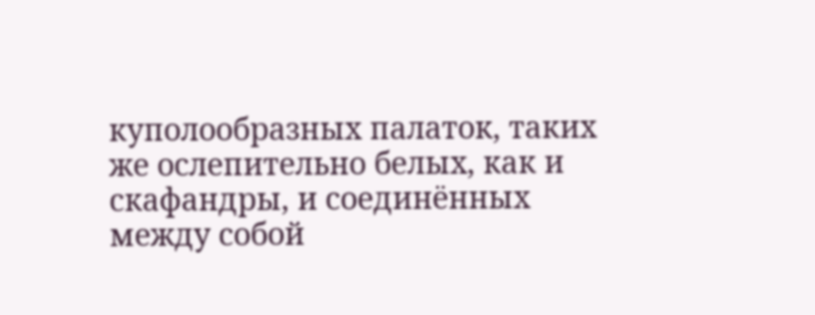куполообразных палаток, таких же ослепительно белых, как и скафандры, и соединённых между собой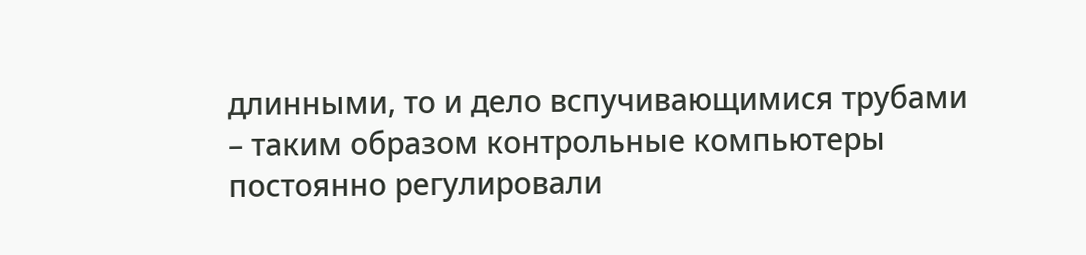длинными, то и дело вспучивающимися трубами – таким образом контрольные компьютеры постоянно регулировали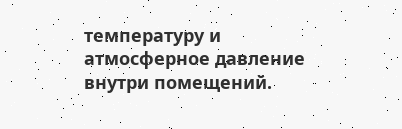температуру и атмосферное давление внутри помещений.